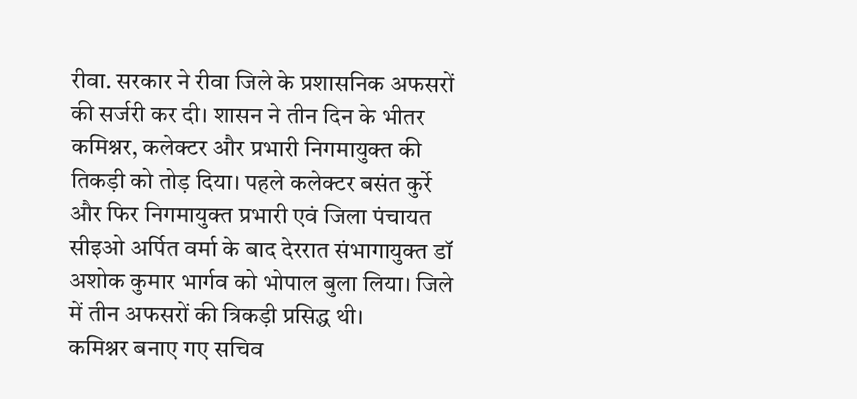रीवा. सरकार ने रीवा जिले के प्रशासनिक अफसरों की सर्जरी कर दी। शासन ने तीन दिन के भीतर कमिश्नर, कलेक्टर और प्रभारी निगमायुक्त की तिकड़ी को तोड़ दिया। पहले कलेक्टर बसंत कुर्रे और फिर निगमायुक्त प्रभारी एवं जिला पंचायत सीइओ अर्पित वर्मा के बाद देररात संभागायुक्त डॉ अशोक कुमार भार्गव को भोपाल बुला लिया। जिले में तीन अफसरों की त्रिकड़ी प्रसिद्ध थी।
कमिश्नर बनाए गए सचिव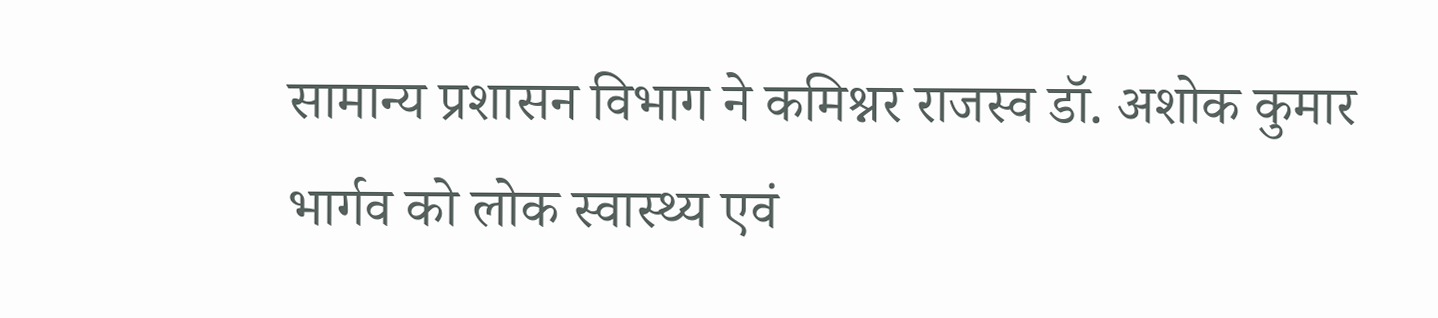सामान्य प्रशासन विभाग ने कमिश्नर राजस्व डॉ. अशोक कुमार भार्गव को लोक स्वास्थ्य एवं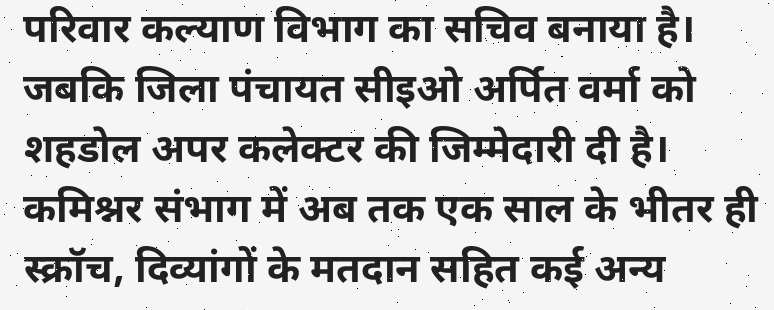परिवार कल्याण विभाग का सचिव बनाया है। जबकि जिला पंचायत सीइओ अर्पित वर्मा को शहडोल अपर कलेक्टर की जिम्मेदारी दी है। कमिश्नर संभाग में अब तक एक साल के भीतर ही स्क्रॉच, दिव्यांगों के मतदान सहित कई अन्य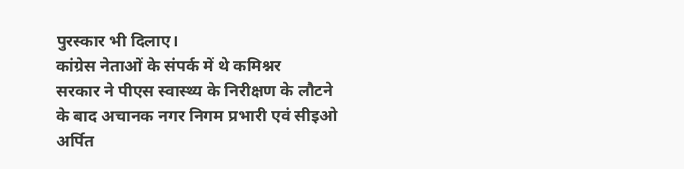पुरस्कार भी दिलाए।
कांग्रेस नेताओं के संपर्क में थे कमिश्नर
सरकार ने पीएस स्वास्थ्य के निरीक्षण के लौटने के बाद अचानक नगर निगम प्रभारी एवं सीइओ अर्पित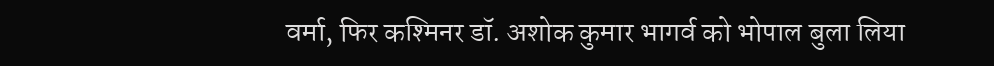वर्मा, फिर कश्मिनर डॉ. अशोक कुमार भागर्व को भोपाल बुला लिया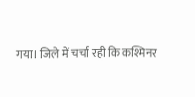गया। जिले में चर्चा रही कि कश्मिनर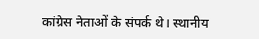कांग्रेस नेताओं के संपर्क थे। स्थानीय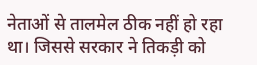नेताओं से तालमेल ठीक नहीं हो रहा था। जिससे सरकार ने तिकड़ी को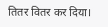तितर वितर कर दिया।